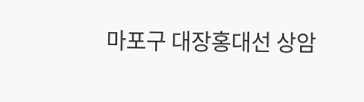마포구 대장홍대선 상암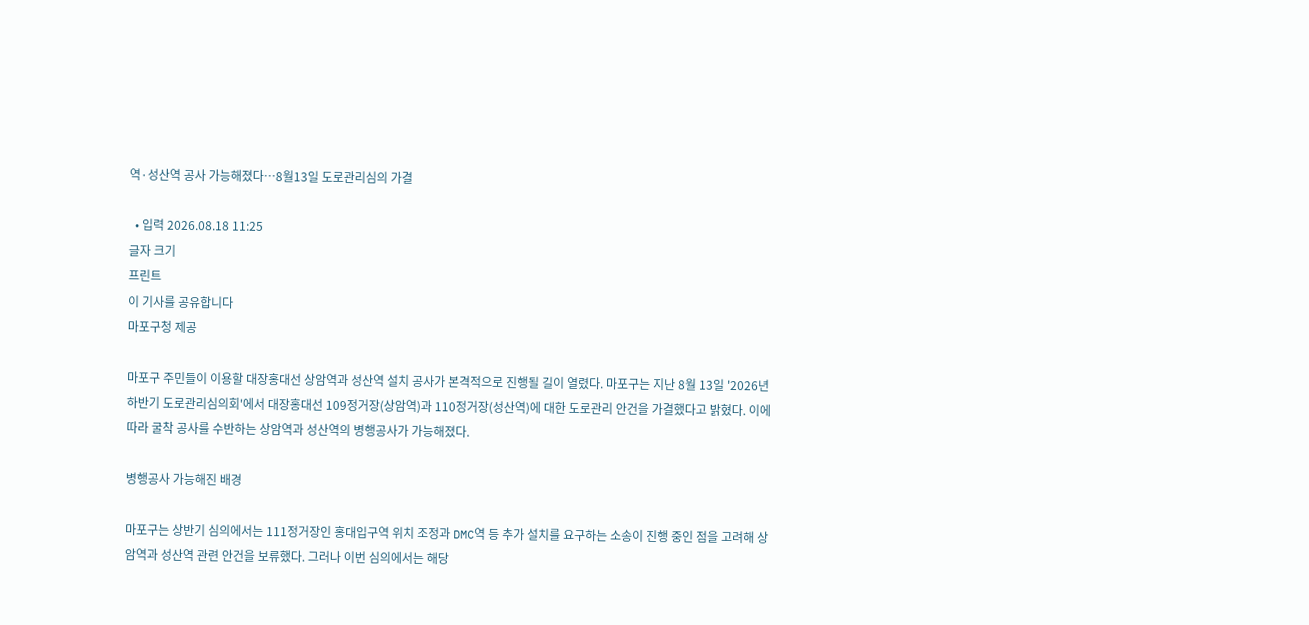역·성산역 공사 가능해졌다…8월13일 도로관리심의 가결

  • 입력 2026.08.18 11:25
글자 크기
프린트
이 기사를 공유합니다
마포구청 제공

마포구 주민들이 이용할 대장홍대선 상암역과 성산역 설치 공사가 본격적으로 진행될 길이 열렸다. 마포구는 지난 8월 13일 '2026년 하반기 도로관리심의회'에서 대장홍대선 109정거장(상암역)과 110정거장(성산역)에 대한 도로관리 안건을 가결했다고 밝혔다. 이에 따라 굴착 공사를 수반하는 상암역과 성산역의 병행공사가 가능해졌다.

병행공사 가능해진 배경

마포구는 상반기 심의에서는 111정거장인 홍대입구역 위치 조정과 DMC역 등 추가 설치를 요구하는 소송이 진행 중인 점을 고려해 상암역과 성산역 관련 안건을 보류했다. 그러나 이번 심의에서는 해당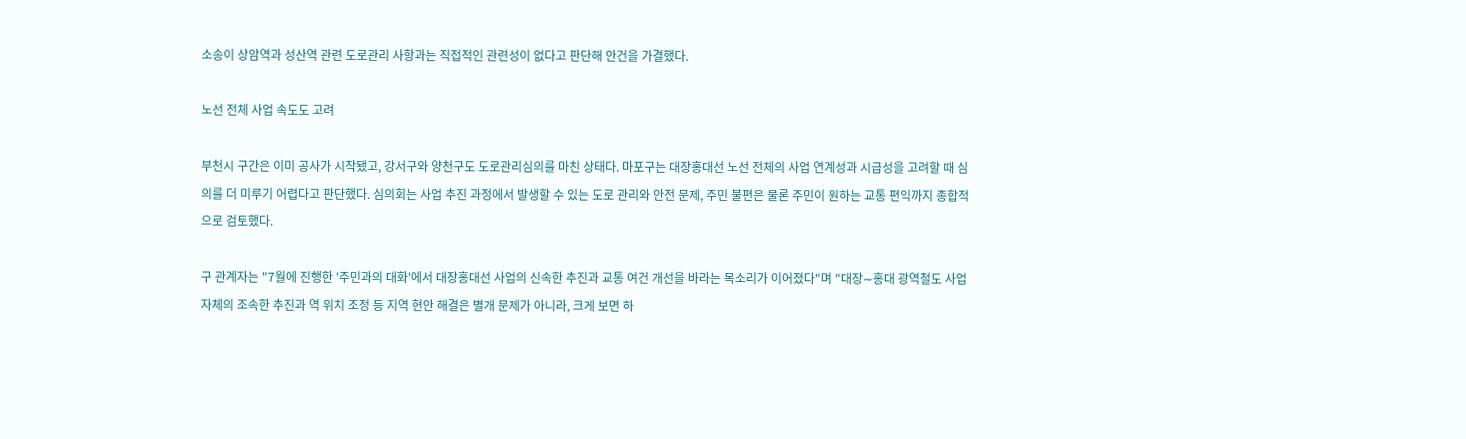소송이 상암역과 성산역 관련 도로관리 사항과는 직접적인 관련성이 없다고 판단해 안건을 가결했다.

노선 전체 사업 속도도 고려

부천시 구간은 이미 공사가 시작됐고, 강서구와 양천구도 도로관리심의를 마친 상태다. 마포구는 대장홍대선 노선 전체의 사업 연계성과 시급성을 고려할 때 심의를 더 미루기 어렵다고 판단했다. 심의회는 사업 추진 과정에서 발생할 수 있는 도로 관리와 안전 문제, 주민 불편은 물론 주민이 원하는 교통 편익까지 종합적으로 검토했다.

구 관계자는 "7월에 진행한 '주민과의 대화'에서 대장홍대선 사업의 신속한 추진과 교통 여건 개선을 바라는 목소리가 이어졌다"며 "대장∼홍대 광역철도 사업 자체의 조속한 추진과 역 위치 조정 등 지역 현안 해결은 별개 문제가 아니라, 크게 보면 하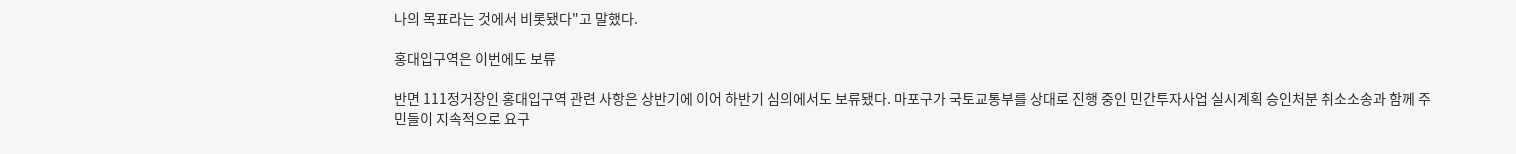나의 목표라는 것에서 비롯됐다"고 말했다.

홍대입구역은 이번에도 보류

반면 111정거장인 홍대입구역 관련 사항은 상반기에 이어 하반기 심의에서도 보류됐다. 마포구가 국토교통부를 상대로 진행 중인 민간투자사업 실시계획 승인처분 취소소송과 함께 주민들이 지속적으로 요구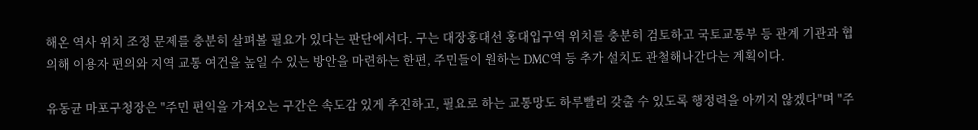해온 역사 위치 조정 문제를 충분히 살펴볼 필요가 있다는 판단에서다. 구는 대장홍대선 홍대입구역 위치를 충분히 검토하고 국토교통부 등 관계 기관과 협의해 이용자 편의와 지역 교통 여건을 높일 수 있는 방안을 마련하는 한편, 주민들이 원하는 DMC역 등 추가 설치도 관철해나간다는 계획이다.

유동균 마포구청장은 "주민 편익을 가져오는 구간은 속도감 있게 추진하고, 필요로 하는 교통망도 하루빨리 갖출 수 있도록 행정력을 아끼지 않겠다"며 "주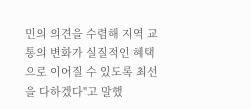민의 의견을 수렴해 지역 교통의 변화가 실질적인 혜택으로 이어질 수 있도록 최선을 다하겠다"고 말했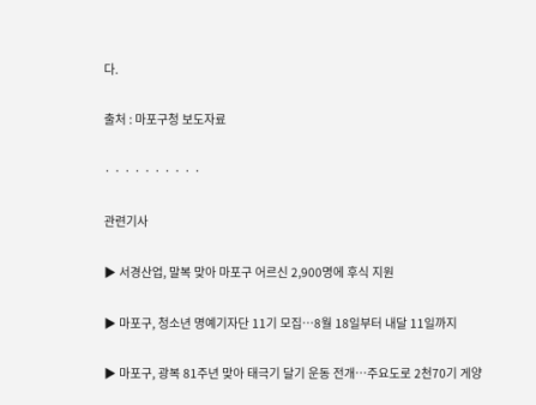다.

출처 : 마포구청 보도자료

· · · · · · · · · ·

관련기사

▶ 서경산업, 말복 맞아 마포구 어르신 2,900명에 후식 지원

▶ 마포구, 청소년 명예기자단 11기 모집…8월 18일부터 내달 11일까지

▶ 마포구, 광복 81주년 맞아 태극기 달기 운동 전개…주요도로 2천70기 게양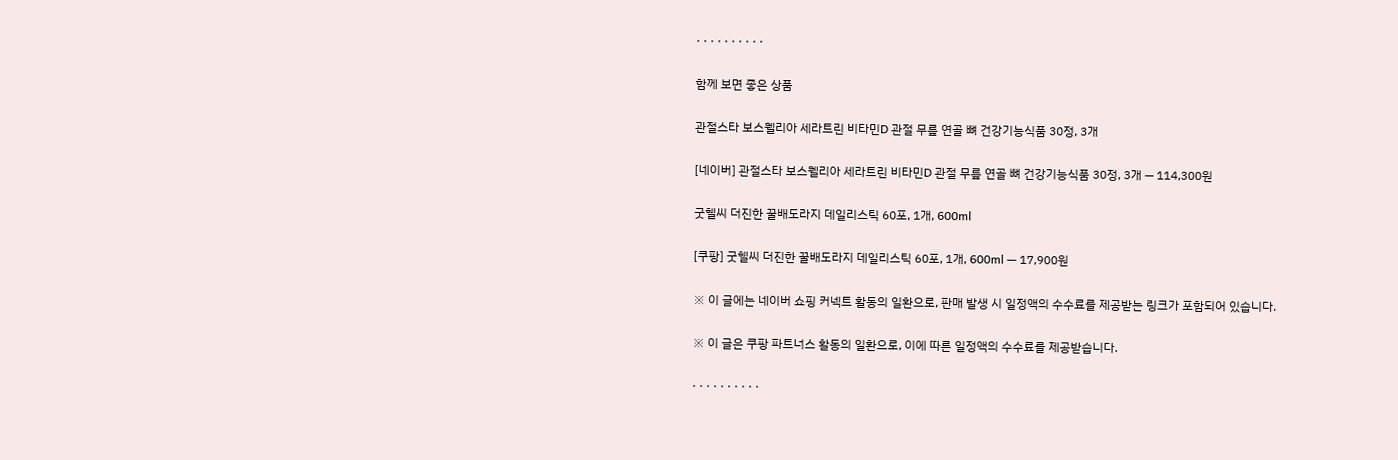· · · · · · · · · ·

함께 보면 좋은 상품

관절스타 보스웰리아 세라트린 비타민D 관절 무릎 연골 뼈 건강기능식품 30정, 3개

[네이버] 관절스타 보스웰리아 세라트린 비타민D 관절 무릎 연골 뼈 건강기능식품 30정, 3개 — 114,300원

굿헬씨 더진한 꿀배도라지 데일리스틱 60포, 1개, 600ml

[쿠팡] 굿헬씨 더진한 꿀배도라지 데일리스틱 60포, 1개, 600ml — 17,900원

※ 이 글에는 네이버 쇼핑 커넥트 활동의 일환으로, 판매 발생 시 일정액의 수수료를 제공받는 링크가 포함되어 있습니다.

※ 이 글은 쿠팡 파트너스 활동의 일환으로, 이에 따른 일정액의 수수료를 제공받습니다.

· · · · · · · · · ·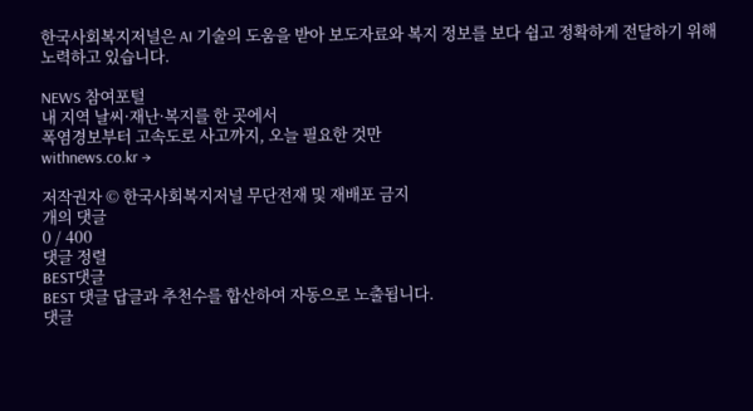한국사회복지저널은 AI 기술의 도움을 받아 보도자료와 복지 정보를 보다 쉽고 정확하게 전달하기 위해 노력하고 있습니다.

NEWS 참여포털
내 지역 날씨·재난·복지를 한 곳에서
폭염경보부터 고속도로 사고까지, 오늘 필요한 것만
withnews.co.kr →

저작권자 © 한국사회복지저널 무단전재 및 재배포 금지
개의 댓글
0 / 400
댓글 정렬
BEST댓글
BEST 댓글 답글과 추천수를 합산하여 자동으로 노출됩니다.
댓글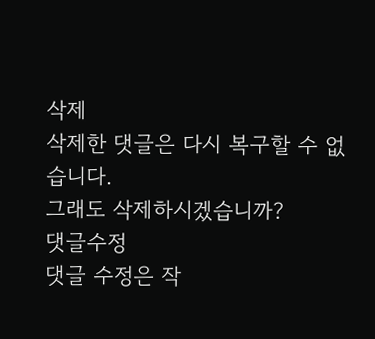삭제
삭제한 댓글은 다시 복구할 수 없습니다.
그래도 삭제하시겠습니까?
댓글수정
댓글 수정은 작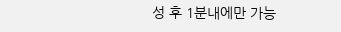성 후 1분내에만 가능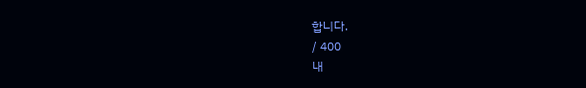합니다.
/ 400
내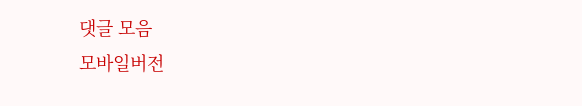댓글 모음
모바일버전